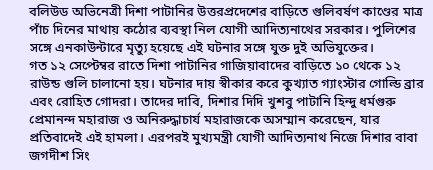বলিউড অভিনেত্রী দিশা পাটানির উত্তরপ্রদেশের বাড়িতে গুলিবর্ষণ কাণ্ডের মাত্র পাঁচ দিনের মাথায় কঠোর ব্যবস্থা নিল যোগী আদিত্যনাথের সরকার। পুলিশের সঙ্গে এনকাউন্টারে মৃত্যু হয়েছে এই ঘটনার সঙ্গে যুক্ত দুই অভিযুক্তের।
গত ১২ সেপ্টেম্বর রাতে দিশা পাটানির গাজিয়াবাদের বাড়িতে ১০ থেকে ১২ রাউন্ড গুলি চালানো হয়। ঘটনার দায় স্বীকার করে কুখ্যাত গ্যাংস্টার গোল্ডি ব্রার এবং রোহিত গোদরা। তাদের দাবি, দিশার দিদি খুশবু পাটানি হিন্দু ধর্মগুরু প্রেমানন্দ মহারাজ ও অনিরুদ্ধাচার্য মহারাজকে অসম্মান করেছেন, যার প্রতিবাদেই এই হামলা। এরপরই মুখ্যমন্ত্রী যোগী আদিত্যনাথ নিজে দিশার বাবা জগদীশ সিং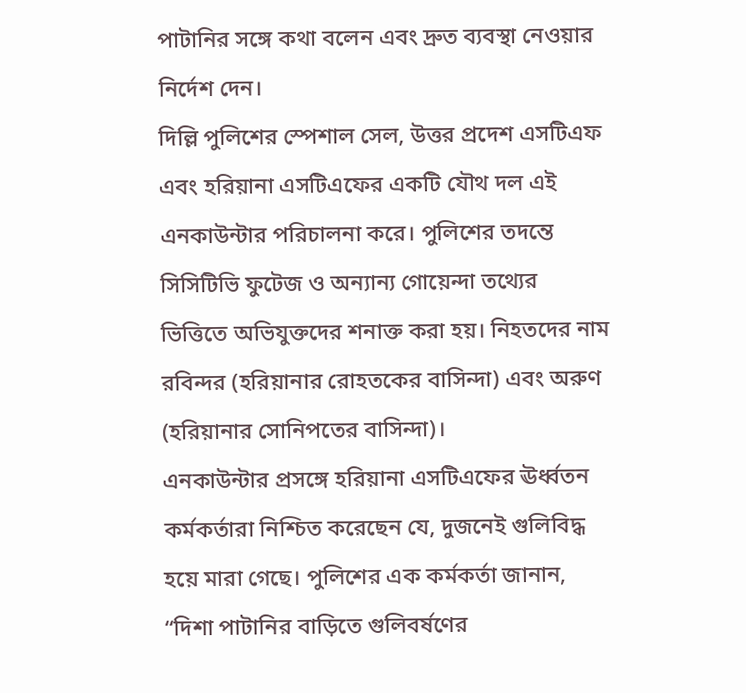পাটানির সঙ্গে কথা বলেন এবং দ্রুত ব্যবস্থা নেওয়ার নির্দেশ দেন।
দিল্লি পুলিশের স্পেশাল সেল, উত্তর প্রদেশ এসটিএফ এবং হরিয়ানা এসটিএফের একটি যৌথ দল এই এনকাউন্টার পরিচালনা করে। পুলিশের তদন্তে সিসিটিভি ফুটেজ ও অন্যান্য গোয়েন্দা তথ্যের ভিত্তিতে অভিযুক্তদের শনাক্ত করা হয়। নিহতদের নাম রবিন্দর (হরিয়ানার রোহতকের বাসিন্দা) এবং অরুণ (হরিয়ানার সোনিপতের বাসিন্দা)।
এনকাউন্টার প্রসঙ্গে হরিয়ানা এসটিএফের ঊর্ধ্বতন কর্মকর্তারা নিশ্চিত করেছেন যে, দুজনেই গুলিবিদ্ধ হয়ে মারা গেছে। পুলিশের এক কর্মকর্তা জানান, “দিশা পাটানির বাড়িতে গুলিবর্ষণের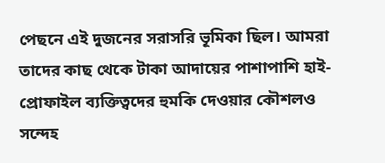পেছনে এই দুজনের সরাসরি ভূমিকা ছিল। আমরা তাদের কাছ থেকে টাকা আদায়ের পাশাপাশি হাই-প্রোফাইল ব্যক্তিত্বদের হুমকি দেওয়ার কৌশলও সন্দেহ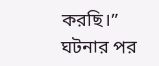করছি।”
ঘটনার পর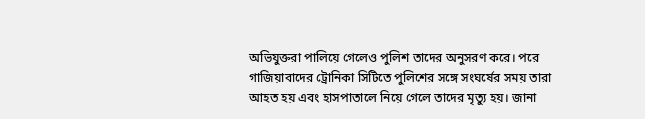অভিযুক্তরা পালিয়ে গেলেও পুলিশ তাদের অনুসরণ করে। পরে গাজিয়াবাদের ট্রোনিকা সিটিতে পুলিশের সঙ্গে সংঘর্ষের সময় তারা আহত হয় এবং হাসপাতালে নিয়ে গেলে তাদের মৃত্যু হয়। জানা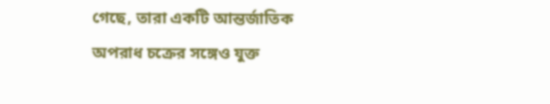গেছে, তারা একটি আন্তর্জাতিক অপরাধ চক্রের সঙ্গেও যুক্ত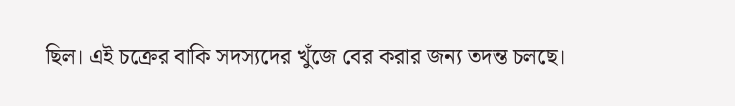ছিল। এই চক্রের বাকি সদস্যদের খুঁজে বের করার জন্য তদন্ত চলছে।